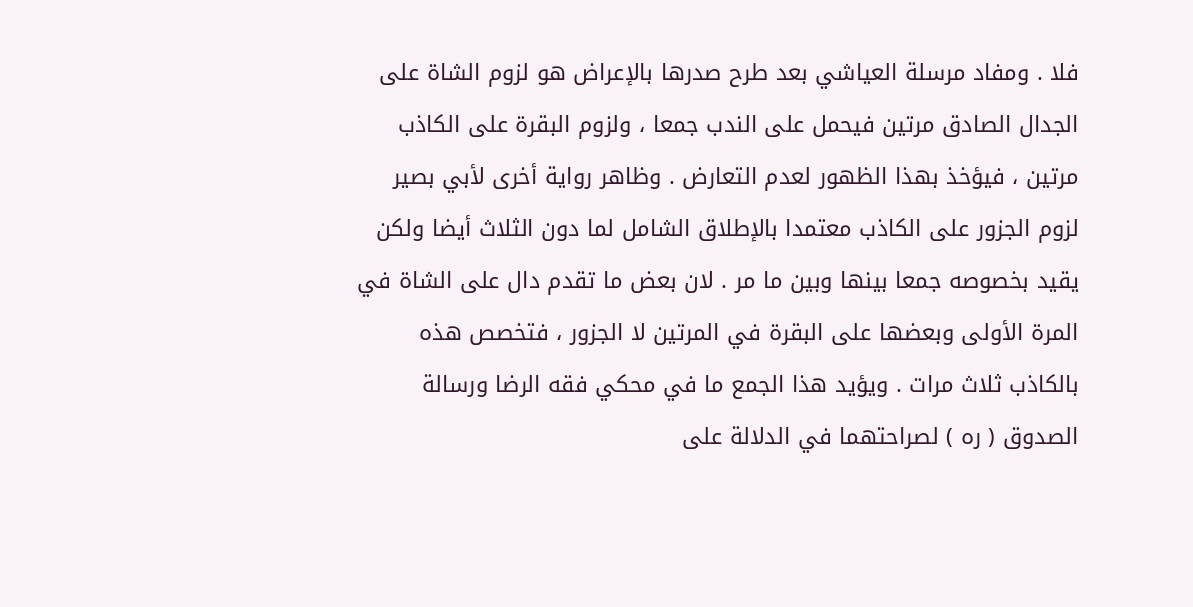فلا . ومفاد مرسلة العياشي بعد طرح صدرها بالإعراض هو لزوم الشاة على الجدال الصادق مرتين فيحمل على الندب جمعا ، ولزوم البقرة على الكاذب مرتين ، فيؤخذ بهذا الظهور لعدم التعارض . وظاهر رواية أخرى لأبي بصير لزوم الجزور على الكاذب معتمدا بالإطلاق الشامل لما دون الثلاث أيضا ولكن يقيد بخصوصه جمعا بينها وبين ما مر . لان بعض ما تقدم دال على الشاة في المرة الأولى وبعضها على البقرة في المرتين لا الجزور ، فتخصص هذه بالكاذب ثلاث مرات . ويؤيد هذا الجمع ما في محكي فقه الرضا ورسالة الصدوق ( ره ) لصراحتهما في الدلالة على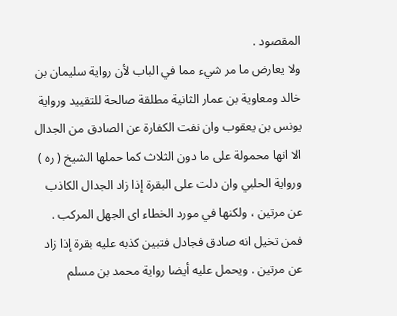المقصود .
ولا يعارض ما مر شيء مما في الباب لأن رواية سليمان بن خالد ومعاوية بن عمار الثانية مطلقة صالحة للتقييد ورواية يونس بن يعقوب وان نفت الكفارة عن الصادق من الجدال الا انها محمولة على ما دون الثلاث كما حملها الشيخ ( ره ) ورواية الحلبي وان دلت على البقرة إذا زاد الجدال الكاذب عن مرتين ، ولكنها في مورد الخطاء اى الجهل المركب . فمن تخيل انه صادق فجادل فتبين كذبه عليه بقرة إذا زاد عن مرتين . ويحمل عليه أيضا رواية محمد بن مسلم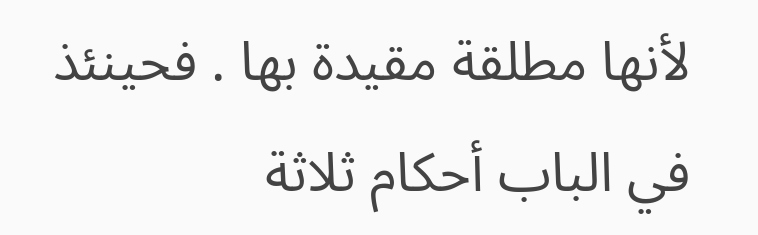لأنها مطلقة مقيدة بها . فحينئذ في الباب أحكام ثلاثة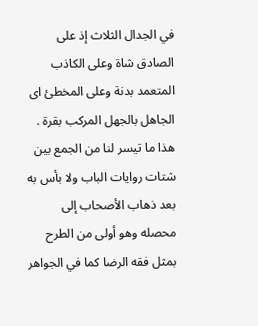في الجدال الثلاث إذ على الصادق شاة وعلى الكاذب المتعمد بدنة وعلى المخطئ اى الجاهل بالجهل المركب بقرة .
هذا ما تيسر لنا من الجمع بين شتات روايات الباب ولا بأس به بعد ذهاب الأصحاب إلى محصله وهو أولى من الطرح بمثل فقه الرضا كما في الجواهر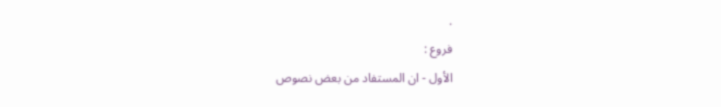.
فروع :
الأول - ان المستفاد من بعض نصوص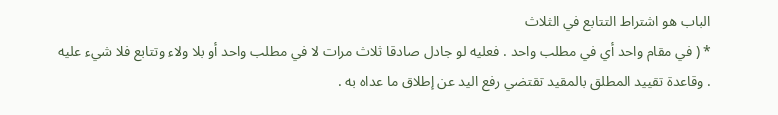الباب هو اشتراط التتابع في الثلاث
* ( في مقام واحد أي في مطلب واحد . فعليه لو جادل صادقا ثلاث مرات لا في مطلب واحد أو بلا ولاء وتتابع فلا شيء عليه . وقاعدة تقييد المطلق بالمقيد تقتضي رفع اليد عن إطلاق ما عداه به .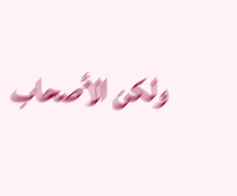ولكن الأصحاب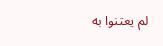لم يعتنوا به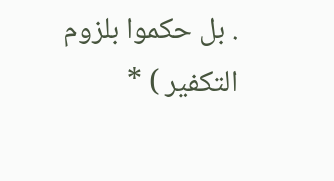. بل حكموا بلزوم التكفير ) *